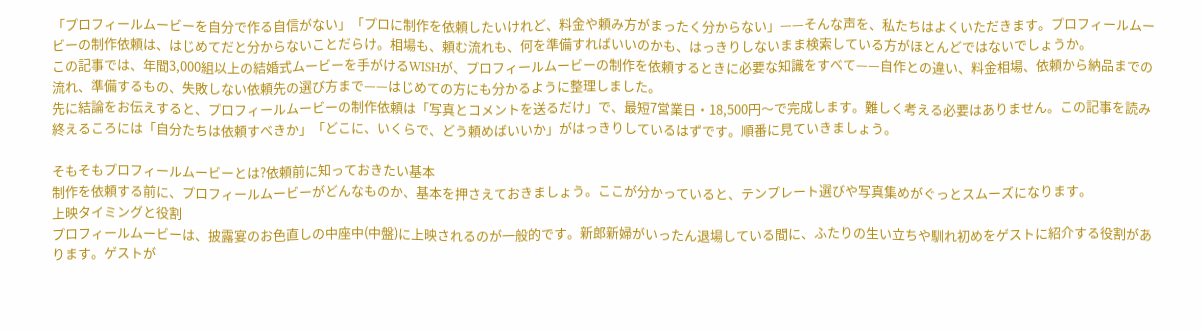「プロフィールムービーを自分で作る自信がない」「プロに制作を依頼したいけれど、料金や頼み方がまったく分からない」——そんな声を、私たちはよくいただきます。プロフィールムービーの制作依頼は、はじめてだと分からないことだらけ。相場も、頼む流れも、何を準備すればいいのかも、はっきりしないまま検索している方がほとんどではないでしょうか。
この記事では、年間3,000組以上の結婚式ムービーを手がけるWISHが、プロフィールムービーの制作を依頼するときに必要な知識をすべて——自作との違い、料金相場、依頼から納品までの流れ、準備するもの、失敗しない依頼先の選び方まで——はじめての方にも分かるように整理しました。
先に結論をお伝えすると、プロフィールムービーの制作依頼は「写真とコメントを送るだけ」で、最短7営業日・18,500円〜で完成します。難しく考える必要はありません。この記事を読み終えるころには「自分たちは依頼すべきか」「どこに、いくらで、どう頼めばいいか」がはっきりしているはずです。順番に見ていきましょう。

そもそもプロフィールムービーとは?依頼前に知っておきたい基本
制作を依頼する前に、プロフィールムービーがどんなものか、基本を押さえておきましょう。ここが分かっていると、テンプレート選びや写真集めがぐっとスムーズになります。
上映タイミングと役割
プロフィールムービーは、披露宴のお色直しの中座中(中盤)に上映されるのが一般的です。新郎新婦がいったん退場している間に、ふたりの生い立ちや馴れ初めをゲストに紹介する役割があります。ゲストが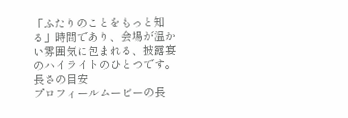「ふたりのことをもっと知る」時間であり、会場が温かい雰囲気に包まれる、披露宴のハイライトのひとつです。
長さの目安
プロフィールムービーの長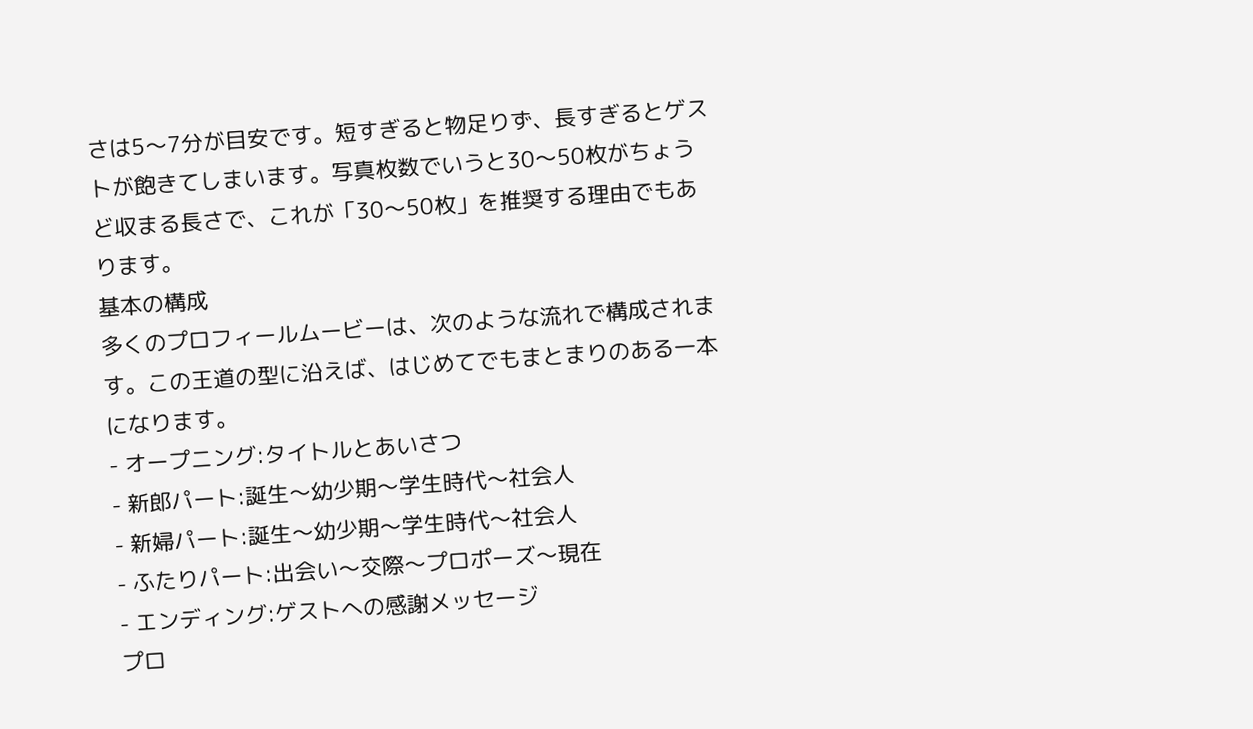さは5〜7分が目安です。短すぎると物足りず、長すぎるとゲストが飽きてしまいます。写真枚数でいうと30〜50枚がちょうど収まる長さで、これが「30〜50枚」を推奨する理由でもあります。
基本の構成
多くのプロフィールムービーは、次のような流れで構成されます。この王道の型に沿えば、はじめてでもまとまりのある一本になります。
- オープニング:タイトルとあいさつ
- 新郎パート:誕生〜幼少期〜学生時代〜社会人
- 新婦パート:誕生〜幼少期〜学生時代〜社会人
- ふたりパート:出会い〜交際〜プロポーズ〜現在
- エンディング:ゲストへの感謝メッセージ
プロ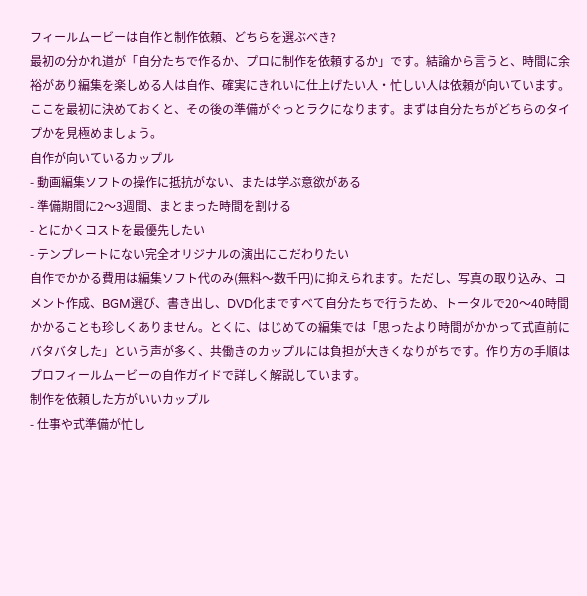フィールムービーは自作と制作依頼、どちらを選ぶべき?
最初の分かれ道が「自分たちで作るか、プロに制作を依頼するか」です。結論から言うと、時間に余裕があり編集を楽しめる人は自作、確実にきれいに仕上げたい人・忙しい人は依頼が向いています。ここを最初に決めておくと、その後の準備がぐっとラクになります。まずは自分たちがどちらのタイプかを見極めましょう。
自作が向いているカップル
- 動画編集ソフトの操作に抵抗がない、または学ぶ意欲がある
- 準備期間に2〜3週間、まとまった時間を割ける
- とにかくコストを最優先したい
- テンプレートにない完全オリジナルの演出にこだわりたい
自作でかかる費用は編集ソフト代のみ(無料〜数千円)に抑えられます。ただし、写真の取り込み、コメント作成、BGM選び、書き出し、DVD化まですべて自分たちで行うため、トータルで20〜40時間かかることも珍しくありません。とくに、はじめての編集では「思ったより時間がかかって式直前にバタバタした」という声が多く、共働きのカップルには負担が大きくなりがちです。作り方の手順はプロフィールムービーの自作ガイドで詳しく解説しています。
制作を依頼した方がいいカップル
- 仕事や式準備が忙し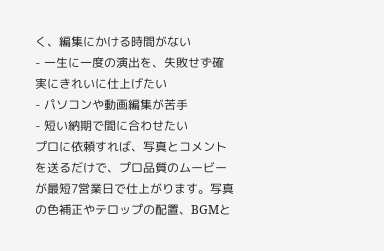く、編集にかける時間がない
- 一生に一度の演出を、失敗せず確実にきれいに仕上げたい
- パソコンや動画編集が苦手
- 短い納期で間に合わせたい
プロに依頼すれば、写真とコメントを送るだけで、プロ品質のムービーが最短7営業日で仕上がります。写真の色補正やテロップの配置、BGMと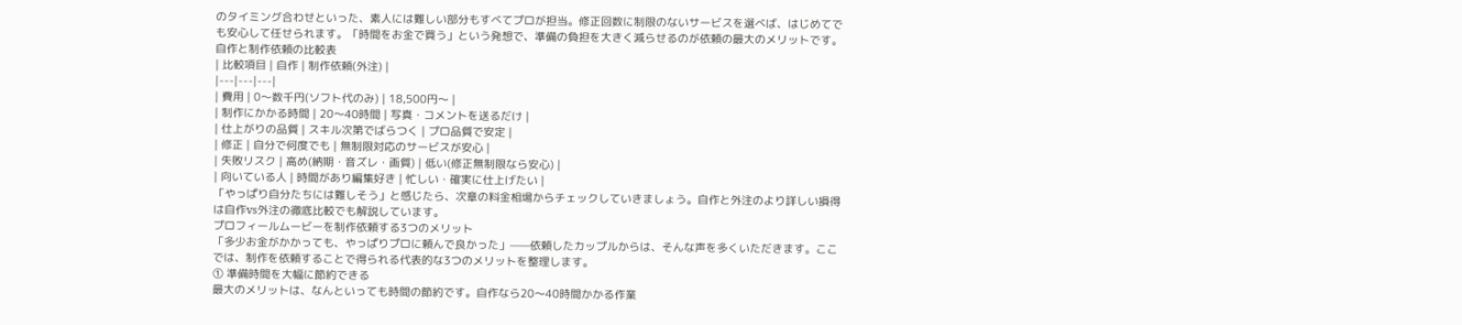のタイミング合わせといった、素人には難しい部分もすべてプロが担当。修正回数に制限のないサービスを選べば、はじめてでも安心して任せられます。「時間をお金で買う」という発想で、準備の負担を大きく減らせるのが依頼の最大のメリットです。
自作と制作依頼の比較表
| 比較項目 | 自作 | 制作依頼(外注) |
|---|---|---|
| 費用 | 0〜数千円(ソフト代のみ) | 18,500円〜 |
| 制作にかかる時間 | 20〜40時間 | 写真・コメントを送るだけ |
| 仕上がりの品質 | スキル次第でばらつく | プロ品質で安定 |
| 修正 | 自分で何度でも | 無制限対応のサービスが安心 |
| 失敗リスク | 高め(納期・音ズレ・画質) | 低い(修正無制限なら安心) |
| 向いている人 | 時間があり編集好き | 忙しい・確実に仕上げたい |
「やっぱり自分たちには難しそう」と感じたら、次章の料金相場からチェックしていきましょう。自作と外注のより詳しい損得は自作vs外注の徹底比較でも解説しています。
プロフィールムービーを制作依頼する3つのメリット
「多少お金がかかっても、やっぱりプロに頼んで良かった」——依頼したカップルからは、そんな声を多くいただきます。ここでは、制作を依頼することで得られる代表的な3つのメリットを整理します。
① 準備時間を大幅に節約できる
最大のメリットは、なんといっても時間の節約です。自作なら20〜40時間かかる作業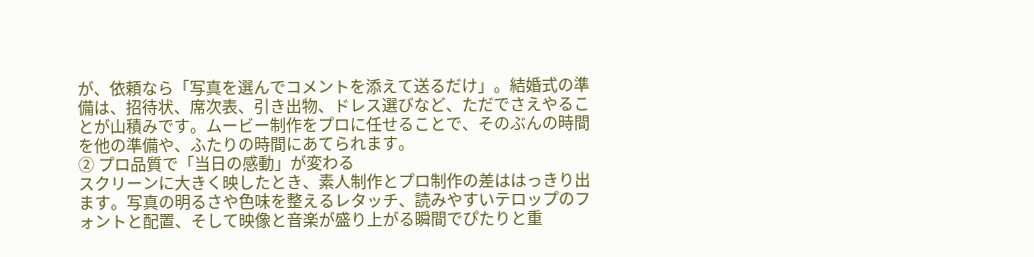が、依頼なら「写真を選んでコメントを添えて送るだけ」。結婚式の準備は、招待状、席次表、引き出物、ドレス選びなど、ただでさえやることが山積みです。ムービー制作をプロに任せることで、そのぶんの時間を他の準備や、ふたりの時間にあてられます。
② プロ品質で「当日の感動」が変わる
スクリーンに大きく映したとき、素人制作とプロ制作の差ははっきり出ます。写真の明るさや色味を整えるレタッチ、読みやすいテロップのフォントと配置、そして映像と音楽が盛り上がる瞬間でぴたりと重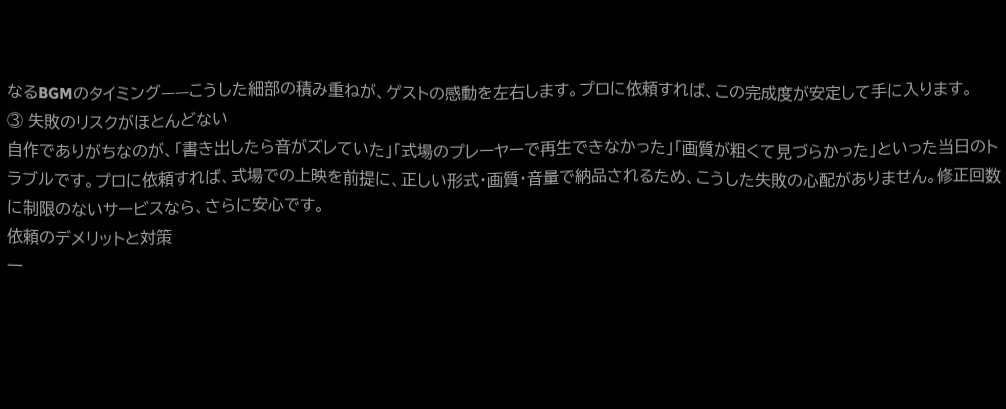なるBGMのタイミング——こうした細部の積み重ねが、ゲストの感動を左右します。プロに依頼すれば、この完成度が安定して手に入ります。
③ 失敗のリスクがほとんどない
自作でありがちなのが、「書き出したら音がズレていた」「式場のプレーヤーで再生できなかった」「画質が粗くて見づらかった」といった当日のトラブルです。プロに依頼すれば、式場での上映を前提に、正しい形式・画質・音量で納品されるため、こうした失敗の心配がありません。修正回数に制限のないサービスなら、さらに安心です。
依頼のデメリットと対策
一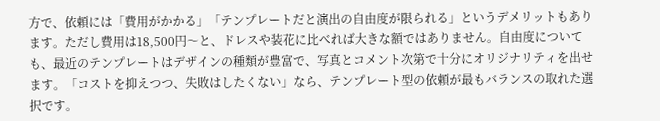方で、依頼には「費用がかかる」「テンプレートだと演出の自由度が限られる」というデメリットもあります。ただし費用は18,500円〜と、ドレスや装花に比べれば大きな額ではありません。自由度についても、最近のテンプレートはデザインの種類が豊富で、写真とコメント次第で十分にオリジナリティを出せます。「コストを抑えつつ、失敗はしたくない」なら、テンプレート型の依頼が最もバランスの取れた選択です。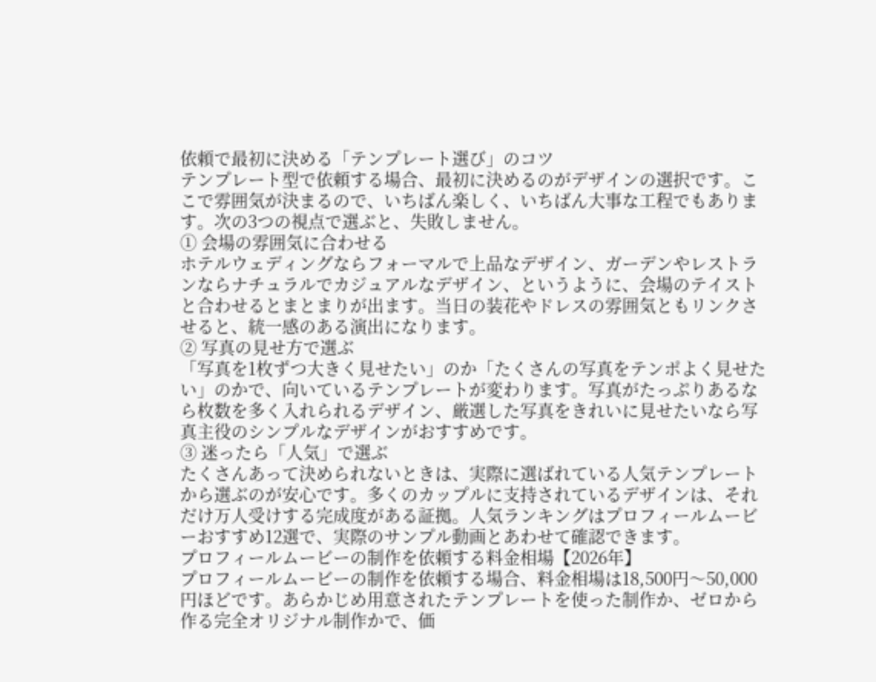依頼で最初に決める「テンプレート選び」のコツ
テンプレート型で依頼する場合、最初に決めるのがデザインの選択です。ここで雰囲気が決まるので、いちばん楽しく、いちばん大事な工程でもあります。次の3つの視点で選ぶと、失敗しません。
① 会場の雰囲気に合わせる
ホテルウェディングならフォーマルで上品なデザイン、ガーデンやレストランならナチュラルでカジュアルなデザイン、というように、会場のテイストと合わせるとまとまりが出ます。当日の装花やドレスの雰囲気ともリンクさせると、統一感のある演出になります。
② 写真の見せ方で選ぶ
「写真を1枚ずつ大きく見せたい」のか「たくさんの写真をテンポよく見せたい」のかで、向いているテンプレートが変わります。写真がたっぷりあるなら枚数を多く入れられるデザイン、厳選した写真をきれいに見せたいなら写真主役のシンプルなデザインがおすすめです。
③ 迷ったら「人気」で選ぶ
たくさんあって決められないときは、実際に選ばれている人気テンプレートから選ぶのが安心です。多くのカップルに支持されているデザインは、それだけ万人受けする完成度がある証拠。人気ランキングはプロフィールムービーおすすめ12選で、実際のサンプル動画とあわせて確認できます。
プロフィールムービーの制作を依頼する料金相場【2026年】
プロフィールムービーの制作を依頼する場合、料金相場は18,500円〜50,000円ほどです。あらかじめ用意されたテンプレートを使った制作か、ゼロから作る完全オリジナル制作かで、価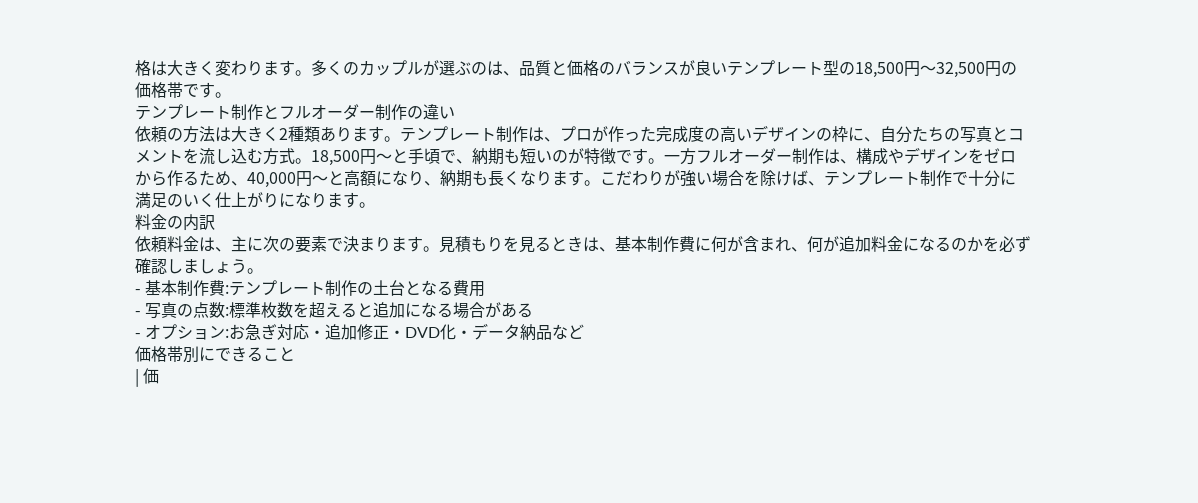格は大きく変わります。多くのカップルが選ぶのは、品質と価格のバランスが良いテンプレート型の18,500円〜32,500円の価格帯です。
テンプレート制作とフルオーダー制作の違い
依頼の方法は大きく2種類あります。テンプレート制作は、プロが作った完成度の高いデザインの枠に、自分たちの写真とコメントを流し込む方式。18,500円〜と手頃で、納期も短いのが特徴です。一方フルオーダー制作は、構成やデザインをゼロから作るため、40,000円〜と高額になり、納期も長くなります。こだわりが強い場合を除けば、テンプレート制作で十分に満足のいく仕上がりになります。
料金の内訳
依頼料金は、主に次の要素で決まります。見積もりを見るときは、基本制作費に何が含まれ、何が追加料金になるのかを必ず確認しましょう。
- 基本制作費:テンプレート制作の土台となる費用
- 写真の点数:標準枚数を超えると追加になる場合がある
- オプション:お急ぎ対応・追加修正・DVD化・データ納品など
価格帯別にできること
| 価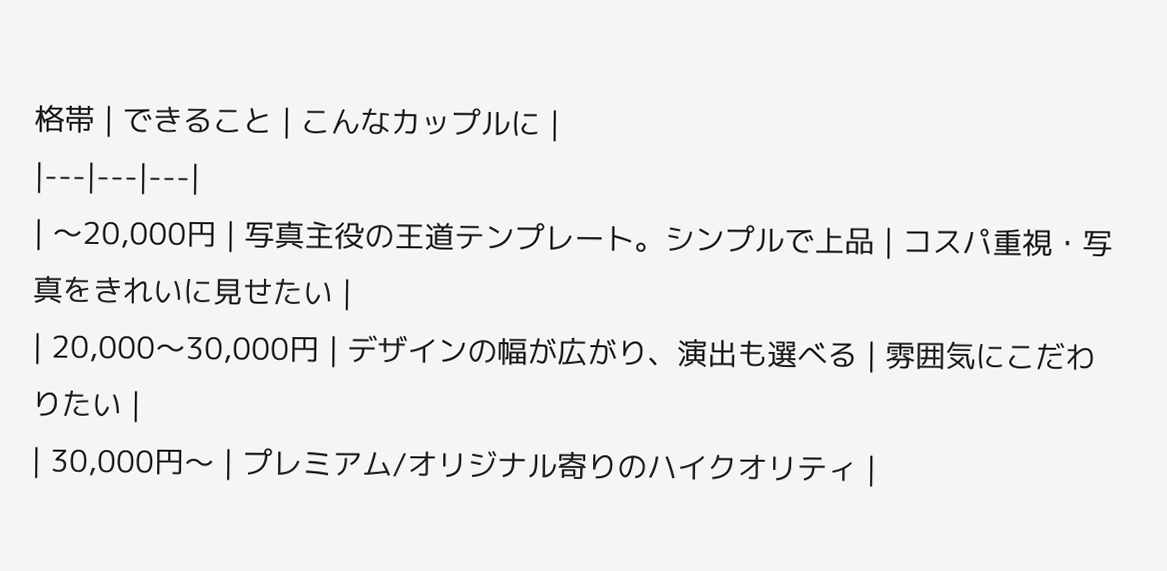格帯 | できること | こんなカップルに |
|---|---|---|
| 〜20,000円 | 写真主役の王道テンプレート。シンプルで上品 | コスパ重視・写真をきれいに見せたい |
| 20,000〜30,000円 | デザインの幅が広がり、演出も選べる | 雰囲気にこだわりたい |
| 30,000円〜 | プレミアム/オリジナル寄りのハイクオリティ |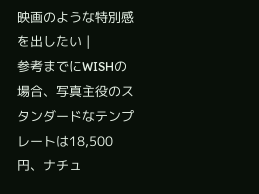映画のような特別感を出したい |
参考までにWISHの場合、写真主役のスタンダードなテンプレートは18,500円、ナチュ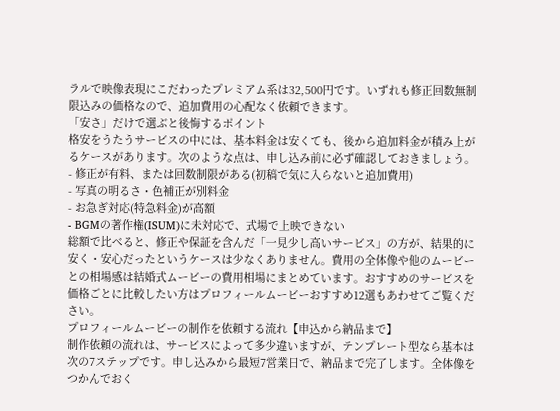ラルで映像表現にこだわったプレミアム系は32,500円です。いずれも修正回数無制限込みの価格なので、追加費用の心配なく依頼できます。
「安さ」だけで選ぶと後悔するポイント
格安をうたうサービスの中には、基本料金は安くても、後から追加料金が積み上がるケースがあります。次のような点は、申し込み前に必ず確認しておきましょう。
- 修正が有料、または回数制限がある(初稿で気に入らないと追加費用)
- 写真の明るさ・色補正が別料金
- お急ぎ対応(特急料金)が高額
- BGMの著作権(ISUM)に未対応で、式場で上映できない
総額で比べると、修正や保証を含んだ「一見少し高いサービス」の方が、結果的に安く・安心だったというケースは少なくありません。費用の全体像や他のムービーとの相場感は結婚式ムービーの費用相場にまとめています。おすすめのサービスを価格ごとに比較したい方はプロフィールムービーおすすめ12選もあわせてご覧ください。
プロフィールムービーの制作を依頼する流れ【申込から納品まで】
制作依頼の流れは、サービスによって多少違いますが、テンプレート型なら基本は次の7ステップです。申し込みから最短7営業日で、納品まで完了します。全体像をつかんでおく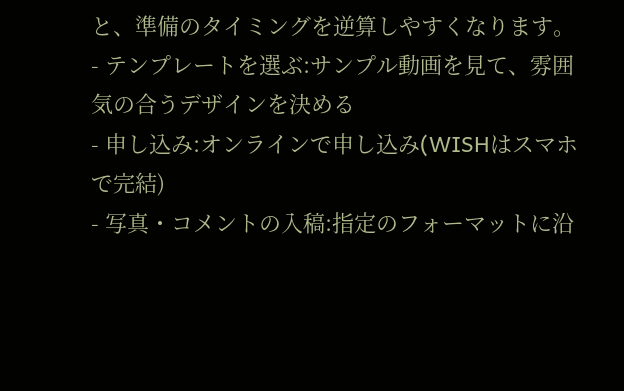と、準備のタイミングを逆算しやすくなります。
- テンプレートを選ぶ:サンプル動画を見て、雰囲気の合うデザインを決める
- 申し込み:オンラインで申し込み(WISHはスマホで完結)
- 写真・コメントの入稿:指定のフォーマットに沿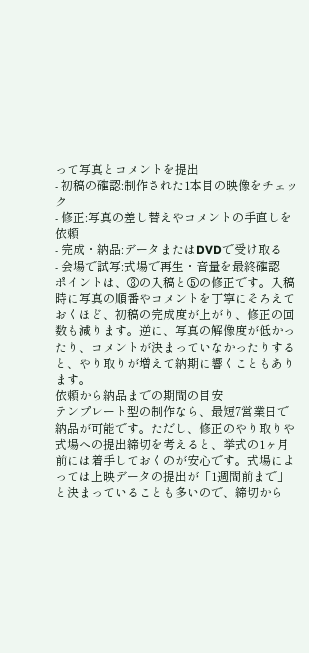って写真とコメントを提出
- 初稿の確認:制作された1本目の映像をチェック
- 修正:写真の差し替えやコメントの手直しを依頼
- 完成・納品:データまたはDVDで受け取る
- 会場で試写:式場で再生・音量を最終確認
ポイントは、③の入稿と⑤の修正です。入稿時に写真の順番やコメントを丁寧にそろえておくほど、初稿の完成度が上がり、修正の回数も減ります。逆に、写真の解像度が低かったり、コメントが決まっていなかったりすると、やり取りが増えて納期に響くこともあります。
依頼から納品までの期間の目安
テンプレート型の制作なら、最短7営業日で納品が可能です。ただし、修正のやり取りや式場への提出締切を考えると、挙式の1ヶ月前には着手しておくのが安心です。式場によっては上映データの提出が「1週間前まで」と決まっていることも多いので、締切から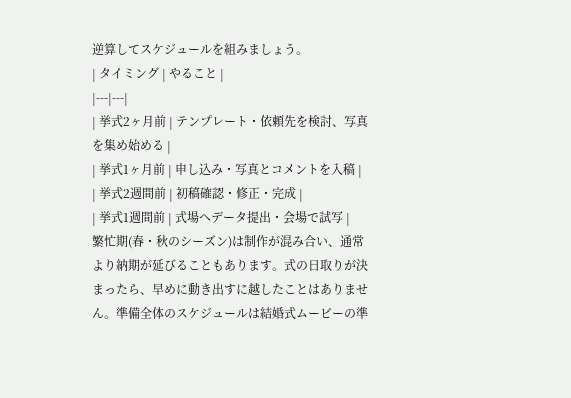逆算してスケジュールを組みましょう。
| タイミング | やること |
|---|---|
| 挙式2ヶ月前 | テンプレート・依頼先を検討、写真を集め始める |
| 挙式1ヶ月前 | 申し込み・写真とコメントを入稿 |
| 挙式2週間前 | 初稿確認・修正・完成 |
| 挙式1週間前 | 式場へデータ提出・会場で試写 |
繁忙期(春・秋のシーズン)は制作が混み合い、通常より納期が延びることもあります。式の日取りが決まったら、早めに動き出すに越したことはありません。準備全体のスケジュールは結婚式ムービーの準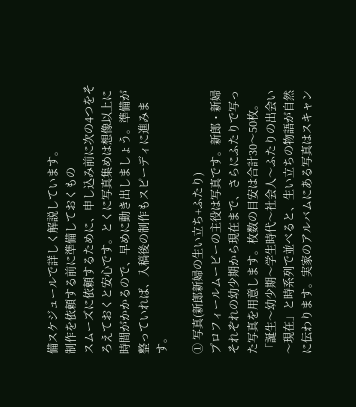備スケジュールで詳しく解説しています。
制作を依頼する前に準備しておくもの
スムーズに依頼するために、申し込み前に次の4つをそろえておくと安心です。とくに写真集めは想像以上に時間がかかるので、早めに動き出しましょう。準備が整っていれば、入稿後の制作もスピーディに進みます。

① 写真(新郎新婦の生い立ち+ふたり)
プロフィールムービーの主役は写真です。新郎・新婦それぞれの幼少期から現在まで、さらにふたりで写った写真を用意します。枚数の目安は合計30〜50枚。「誕生〜幼少期〜学生時代〜社会人〜ふたりの出会い〜現在」と時系列で並べると、生い立ちの物語が自然に伝わります。実家のアルバムにある写真はスキャン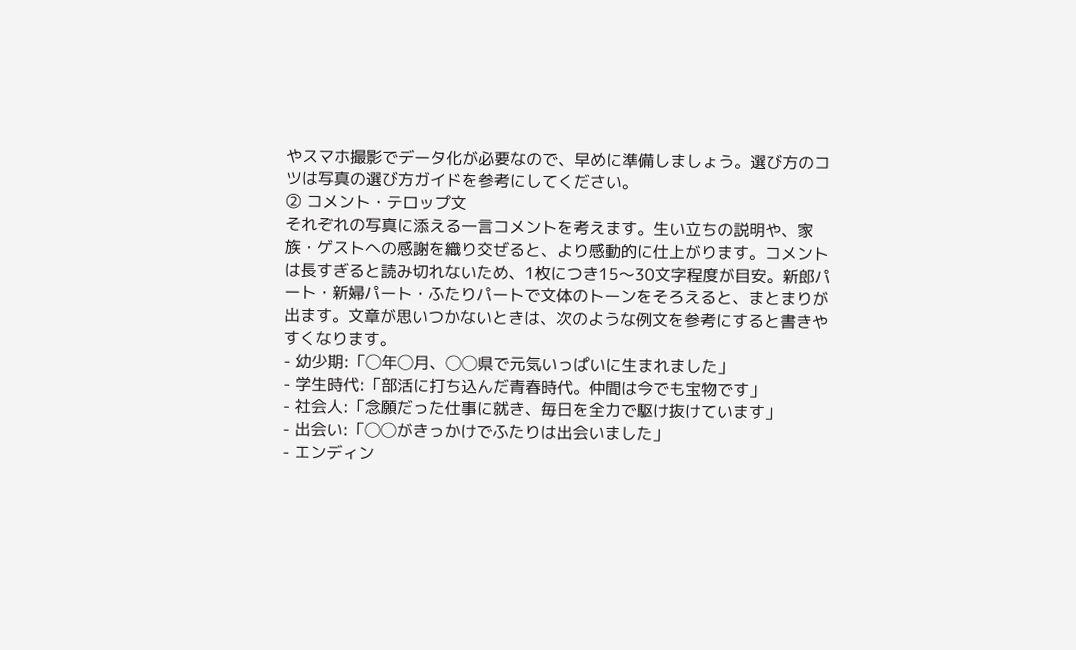やスマホ撮影でデータ化が必要なので、早めに準備しましょう。選び方のコツは写真の選び方ガイドを参考にしてください。
② コメント・テロップ文
それぞれの写真に添える一言コメントを考えます。生い立ちの説明や、家族・ゲストへの感謝を織り交ぜると、より感動的に仕上がります。コメントは長すぎると読み切れないため、1枚につき15〜30文字程度が目安。新郎パート・新婦パート・ふたりパートで文体のトーンをそろえると、まとまりが出ます。文章が思いつかないときは、次のような例文を参考にすると書きやすくなります。
- 幼少期:「◯年◯月、◯◯県で元気いっぱいに生まれました」
- 学生時代:「部活に打ち込んだ青春時代。仲間は今でも宝物です」
- 社会人:「念願だった仕事に就き、毎日を全力で駆け抜けています」
- 出会い:「◯◯がきっかけでふたりは出会いました」
- エンディン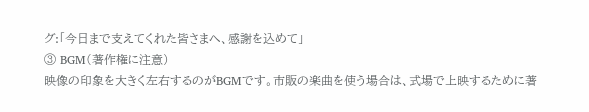グ:「今日まで支えてくれた皆さまへ、感謝を込めて」
③ BGM(著作権に注意)
映像の印象を大きく左右するのがBGMです。市販の楽曲を使う場合は、式場で上映するために著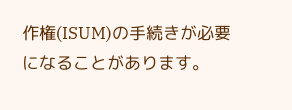作権(ISUM)の手続きが必要になることがあります。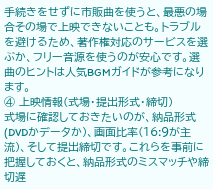手続きをせずに市販曲を使うと、最悪の場合その場で上映できないことも。トラブルを避けるため、著作権対応のサービスを選ぶか、フリー音源を使うのが安心です。選曲のヒントは人気BGMガイドが参考になります。
④ 上映情報(式場・提出形式・締切)
式場に確認しておきたいのが、納品形式(DVDかデータか)、画面比率(16:9が主流)、そして提出締切です。これらを事前に把握しておくと、納品形式のミスマッチや締切遅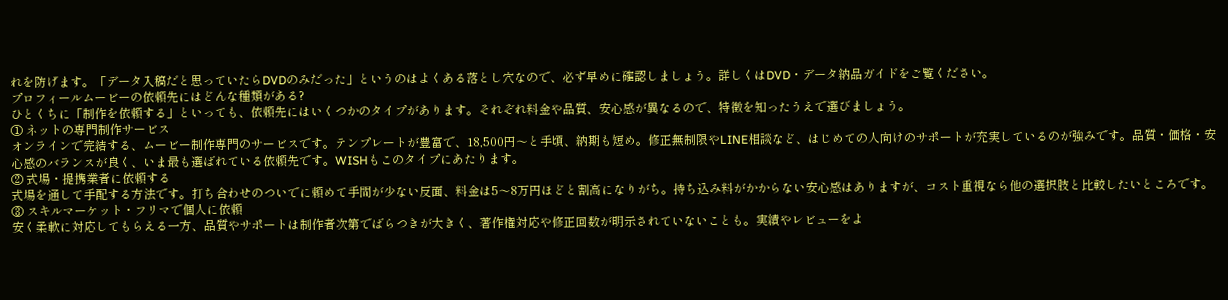れを防げます。「データ入稿だと思っていたらDVDのみだった」というのはよくある落とし穴なので、必ず早めに確認しましょう。詳しくはDVD・データ納品ガイドをご覧ください。
プロフィールムービーの依頼先にはどんな種類がある?
ひとくちに「制作を依頼する」といっても、依頼先にはいくつかのタイプがあります。それぞれ料金や品質、安心感が異なるので、特徴を知ったうえで選びましょう。
① ネットの専門制作サービス
オンラインで完結する、ムービー制作専門のサービスです。テンプレートが豊富で、18,500円〜と手頃、納期も短め。修正無制限やLINE相談など、はじめての人向けのサポートが充実しているのが強みです。品質・価格・安心感のバランスが良く、いま最も選ばれている依頼先です。WISHもこのタイプにあたります。
② 式場・提携業者に依頼する
式場を通して手配する方法です。打ち合わせのついでに頼めて手間が少ない反面、料金は5〜8万円ほどと割高になりがち。持ち込み料がかからない安心感はありますが、コスト重視なら他の選択肢と比較したいところです。
③ スキルマーケット・フリマで個人に依頼
安く柔軟に対応してもらえる一方、品質やサポートは制作者次第でばらつきが大きく、著作権対応や修正回数が明示されていないことも。実績やレビューをよ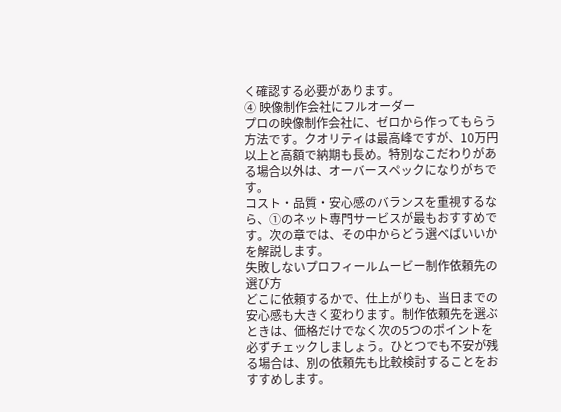く確認する必要があります。
④ 映像制作会社にフルオーダー
プロの映像制作会社に、ゼロから作ってもらう方法です。クオリティは最高峰ですが、10万円以上と高額で納期も長め。特別なこだわりがある場合以外は、オーバースペックになりがちです。
コスト・品質・安心感のバランスを重視するなら、①のネット専門サービスが最もおすすめです。次の章では、その中からどう選べばいいかを解説します。
失敗しないプロフィールムービー制作依頼先の選び方
どこに依頼するかで、仕上がりも、当日までの安心感も大きく変わります。制作依頼先を選ぶときは、価格だけでなく次の5つのポイントを必ずチェックしましょう。ひとつでも不安が残る場合は、別の依頼先も比較検討することをおすすめします。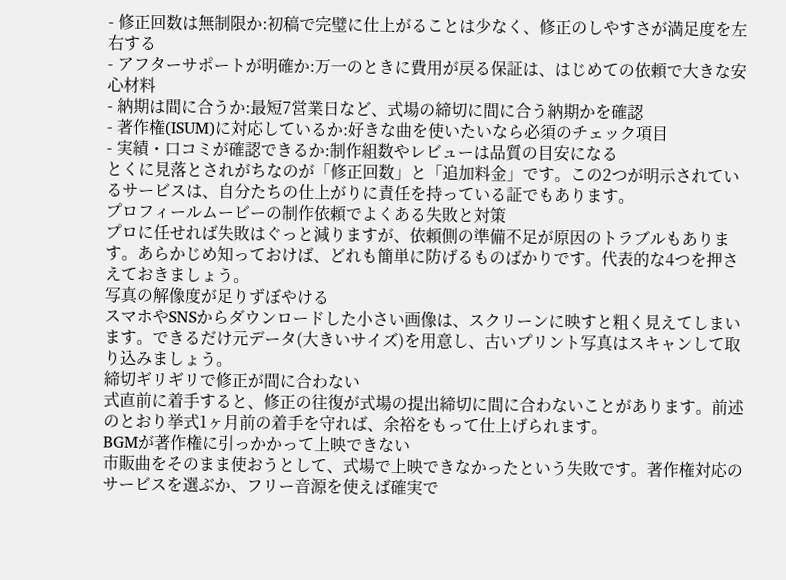- 修正回数は無制限か:初稿で完璧に仕上がることは少なく、修正のしやすさが満足度を左右する
- アフターサポートが明確か:万一のときに費用が戻る保証は、はじめての依頼で大きな安心材料
- 納期は間に合うか:最短7営業日など、式場の締切に間に合う納期かを確認
- 著作権(ISUM)に対応しているか:好きな曲を使いたいなら必須のチェック項目
- 実績・口コミが確認できるか:制作組数やレビューは品質の目安になる
とくに見落とされがちなのが「修正回数」と「追加料金」です。この2つが明示されているサービスは、自分たちの仕上がりに責任を持っている証でもあります。
プロフィールムービーの制作依頼でよくある失敗と対策
プロに任せれば失敗はぐっと減りますが、依頼側の準備不足が原因のトラブルもあります。あらかじめ知っておけば、どれも簡単に防げるものばかりです。代表的な4つを押さえておきましょう。
写真の解像度が足りずぼやける
スマホやSNSからダウンロードした小さい画像は、スクリーンに映すと粗く見えてしまいます。できるだけ元データ(大きいサイズ)を用意し、古いプリント写真はスキャンして取り込みましょう。
締切ギリギリで修正が間に合わない
式直前に着手すると、修正の往復が式場の提出締切に間に合わないことがあります。前述のとおり挙式1ヶ月前の着手を守れば、余裕をもって仕上げられます。
BGMが著作権に引っかかって上映できない
市販曲をそのまま使おうとして、式場で上映できなかったという失敗です。著作権対応のサービスを選ぶか、フリー音源を使えば確実で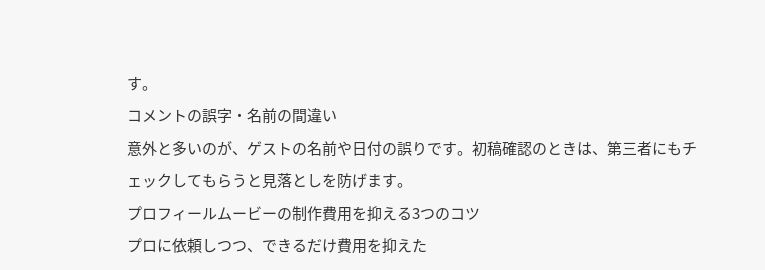す。
コメントの誤字・名前の間違い
意外と多いのが、ゲストの名前や日付の誤りです。初稿確認のときは、第三者にもチェックしてもらうと見落としを防げます。
プロフィールムービーの制作費用を抑える3つのコツ
プロに依頼しつつ、できるだけ費用を抑えた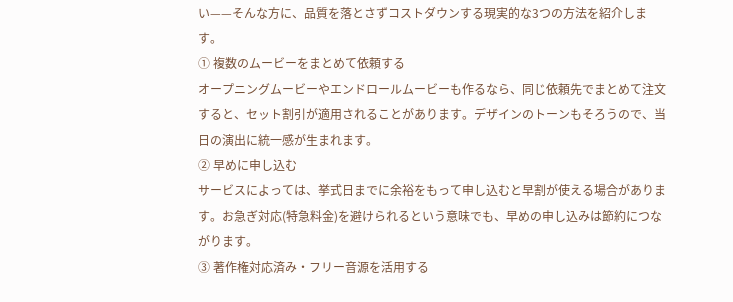い——そんな方に、品質を落とさずコストダウンする現実的な3つの方法を紹介します。
① 複数のムービーをまとめて依頼する
オープニングムービーやエンドロールムービーも作るなら、同じ依頼先でまとめて注文すると、セット割引が適用されることがあります。デザインのトーンもそろうので、当日の演出に統一感が生まれます。
② 早めに申し込む
サービスによっては、挙式日までに余裕をもって申し込むと早割が使える場合があります。お急ぎ対応(特急料金)を避けられるという意味でも、早めの申し込みは節約につながります。
③ 著作権対応済み・フリー音源を活用する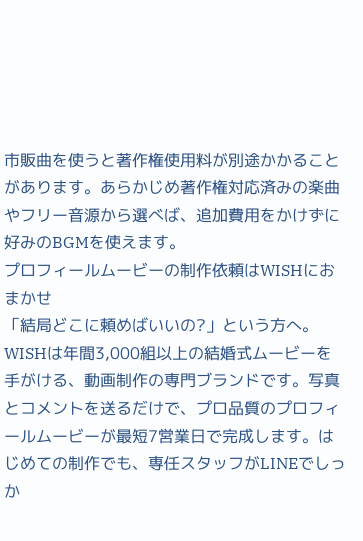市販曲を使うと著作権使用料が別途かかることがあります。あらかじめ著作権対応済みの楽曲やフリー音源から選べば、追加費用をかけずに好みのBGMを使えます。
プロフィールムービーの制作依頼はWISHにおまかせ
「結局どこに頼めばいいの?」という方へ。WISHは年間3,000組以上の結婚式ムービーを手がける、動画制作の専門ブランドです。写真とコメントを送るだけで、プロ品質のプロフィールムービーが最短7営業日で完成します。はじめての制作でも、専任スタッフがLINEでしっか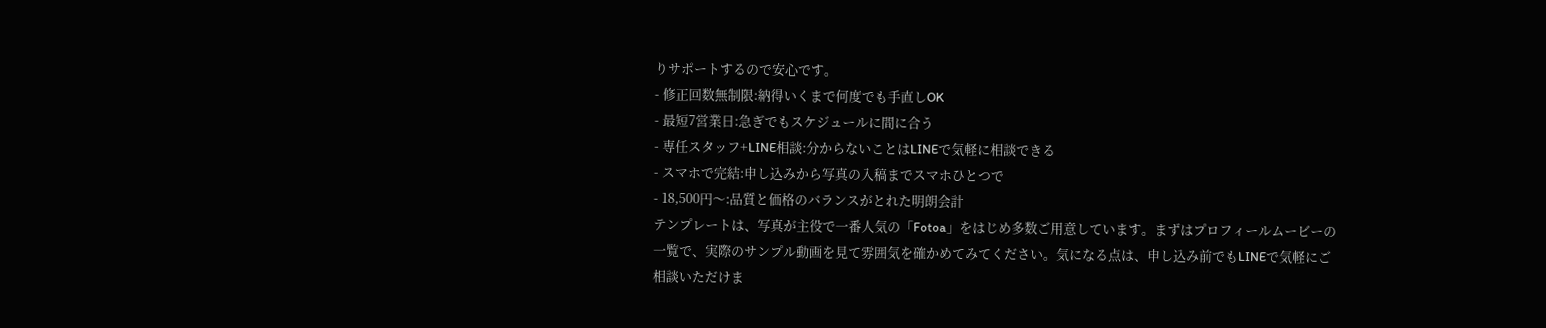りサポートするので安心です。
- 修正回数無制限:納得いくまで何度でも手直しOK
- 最短7営業日:急ぎでもスケジュールに間に合う
- 専任スタッフ+LINE相談:分からないことはLINEで気軽に相談できる
- スマホで完結:申し込みから写真の入稿までスマホひとつで
- 18,500円〜:品質と価格のバランスがとれた明朗会計
テンプレートは、写真が主役で一番人気の「Fotoa」をはじめ多数ご用意しています。まずはプロフィールムービーの一覧で、実際のサンプル動画を見て雰囲気を確かめてみてください。気になる点は、申し込み前でもLINEで気軽にご相談いただけま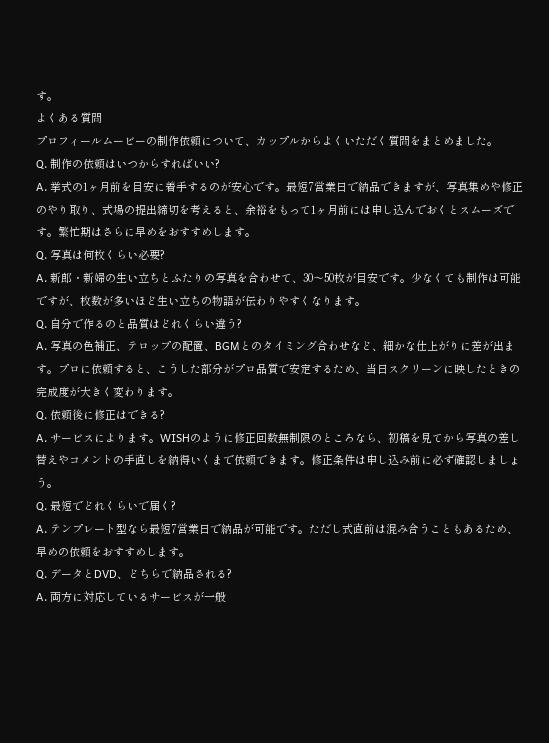す。
よくある質問
プロフィールムービーの制作依頼について、カップルからよくいただく質問をまとめました。
Q. 制作の依頼はいつからすればいい?
A. 挙式の1ヶ月前を目安に着手するのが安心です。最短7営業日で納品できますが、写真集めや修正のやり取り、式場の提出締切を考えると、余裕をもって1ヶ月前には申し込んでおくとスムーズです。繁忙期はさらに早めをおすすめします。
Q. 写真は何枚くらい必要?
A. 新郎・新婦の生い立ちとふたりの写真を合わせて、30〜50枚が目安です。少なくても制作は可能ですが、枚数が多いほど生い立ちの物語が伝わりやすくなります。
Q. 自分で作るのと品質はどれくらい違う?
A. 写真の色補正、テロップの配置、BGMとのタイミング合わせなど、細かな仕上がりに差が出ます。プロに依頼すると、こうした部分がプロ品質で安定するため、当日スクリーンに映したときの完成度が大きく変わります。
Q. 依頼後に修正はできる?
A. サービスによります。WISHのように修正回数無制限のところなら、初稿を見てから写真の差し替えやコメントの手直しを納得いくまで依頼できます。修正条件は申し込み前に必ず確認しましょう。
Q. 最短でどれくらいで届く?
A. テンプレート型なら最短7営業日で納品が可能です。ただし式直前は混み合うこともあるため、早めの依頼をおすすめします。
Q. データとDVD、どちらで納品される?
A. 両方に対応しているサービスが一般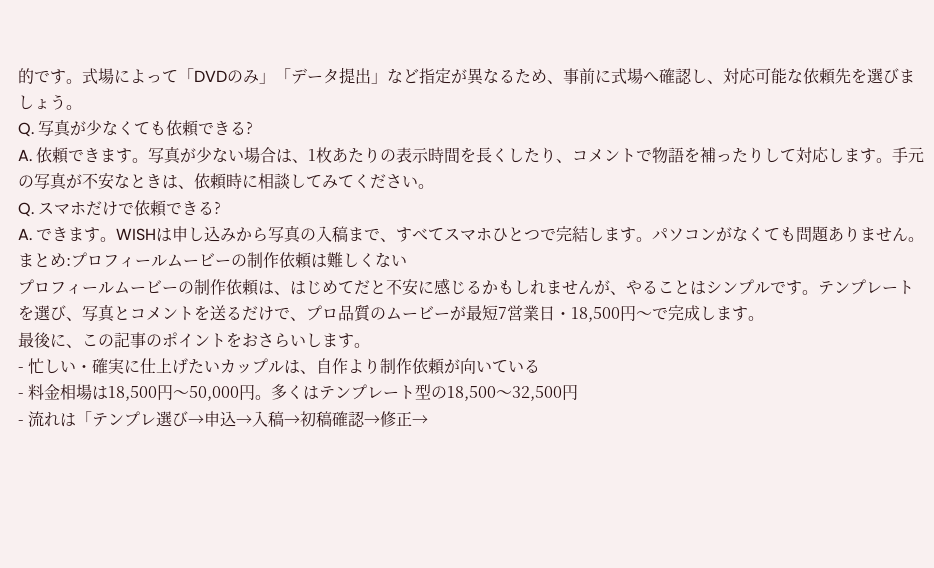的です。式場によって「DVDのみ」「データ提出」など指定が異なるため、事前に式場へ確認し、対応可能な依頼先を選びましょう。
Q. 写真が少なくても依頼できる?
A. 依頼できます。写真が少ない場合は、1枚あたりの表示時間を長くしたり、コメントで物語を補ったりして対応します。手元の写真が不安なときは、依頼時に相談してみてください。
Q. スマホだけで依頼できる?
A. できます。WISHは申し込みから写真の入稿まで、すべてスマホひとつで完結します。パソコンがなくても問題ありません。
まとめ:プロフィールムービーの制作依頼は難しくない
プロフィールムービーの制作依頼は、はじめてだと不安に感じるかもしれませんが、やることはシンプルです。テンプレートを選び、写真とコメントを送るだけで、プロ品質のムービーが最短7営業日・18,500円〜で完成します。
最後に、この記事のポイントをおさらいします。
- 忙しい・確実に仕上げたいカップルは、自作より制作依頼が向いている
- 料金相場は18,500円〜50,000円。多くはテンプレート型の18,500〜32,500円
- 流れは「テンプレ選び→申込→入稿→初稿確認→修正→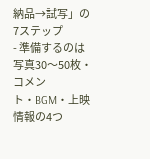納品→試写」の7ステップ
- 準備するのは写真30〜50枚・コメント・BGM・上映情報の4つ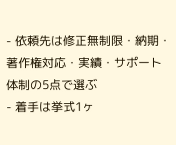- 依頼先は修正無制限・納期・著作権対応・実績・サポート体制の5点で選ぶ
- 着手は挙式1ヶ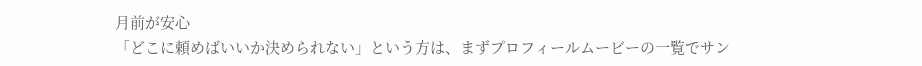月前が安心
「どこに頼めばいいか決められない」という方は、まずプロフィールムービーの一覧でサン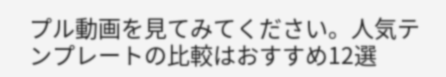プル動画を見てみてください。人気テンプレートの比較はおすすめ12選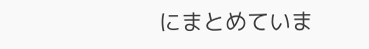にまとめていま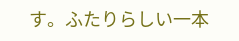す。ふたりらしい一本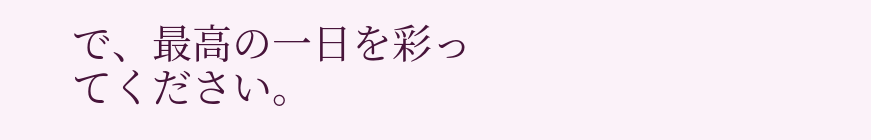で、最高の一日を彩ってください。